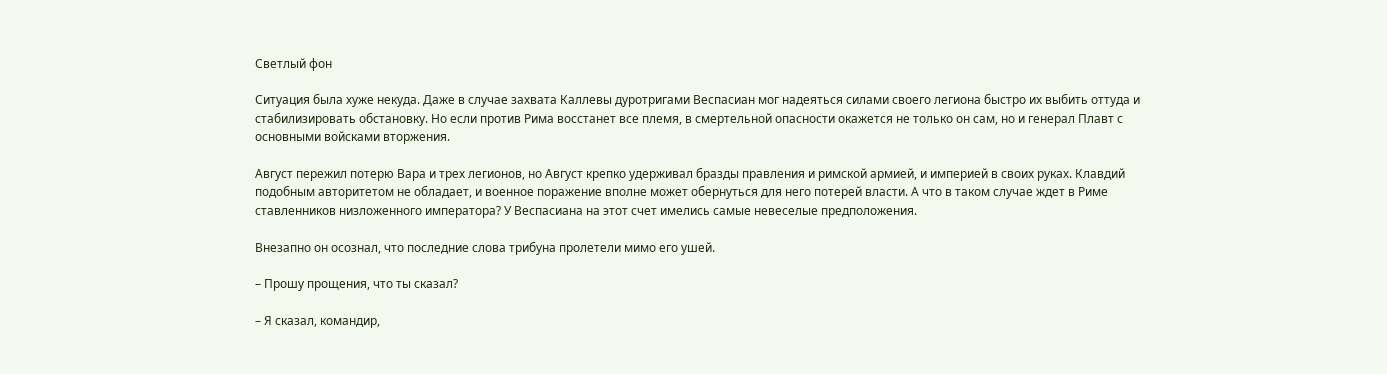Светлый фон

Ситуация была хуже некуда. Даже в случае захвата Каллевы дуротригами Веспасиан мог надеяться силами своего легиона быстро их выбить оттуда и стабилизировать обстановку. Но если против Рима восстанет все племя, в смертельной опасности окажется не только он сам, но и генерал Плавт с основными войсками вторжения.

Август пережил потерю Вара и трех легионов, но Август крепко удерживал бразды правления и римской армией, и империей в своих руках. Клавдий подобным авторитетом не обладает, и военное поражение вполне может обернуться для него потерей власти. А что в таком случае ждет в Риме ставленников низложенного императора? У Веспасиана на этот счет имелись самые невеселые предположения.

Внезапно он осознал, что последние слова трибуна пролетели мимо его ушей.

– Прошу прощения, что ты сказал?

– Я сказал, командир,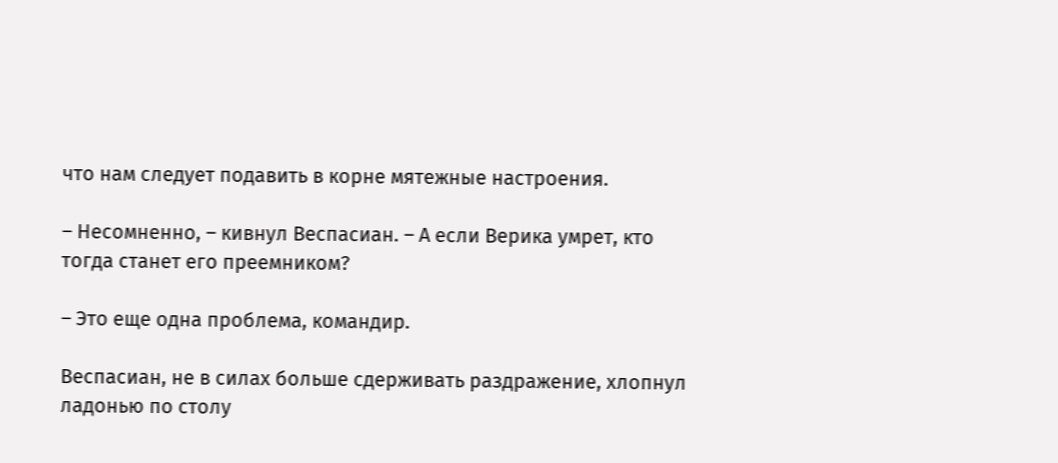что нам следует подавить в корне мятежные настроения.

– Несомненно, – кивнул Веспасиан. – А если Верика умрет, кто тогда станет его преемником?

– Это еще одна проблема, командир.

Веспасиан, не в силах больше сдерживать раздражение, хлопнул ладонью по столу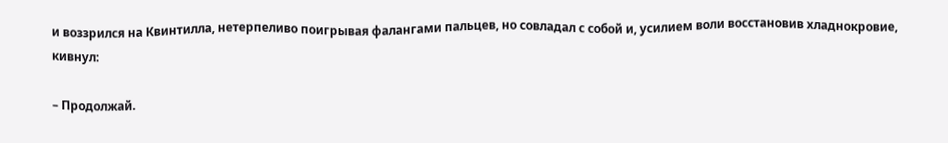и воззрился на Квинтилла, нетерпеливо поигрывая фалангами пальцев, но совладал с собой и, усилием воли восстановив хладнокровие, кивнул:

– Продолжай.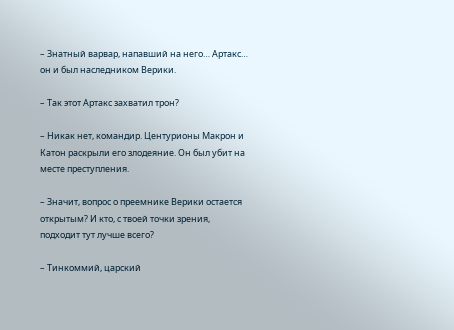– Знатный варвар, напавший на него… Артакс… он и был наследником Верики.

– Так этот Артакс захватил трон?

– Никак нет, командир. Центурионы Макрон и Катон раскрыли его злодеяние. Он был убит на месте преступления.

– Значит, вопрос о преемнике Верики остается открытым? И кто, с твоей точки зрения, подходит тут лучше всего?

– Тинкоммий, царский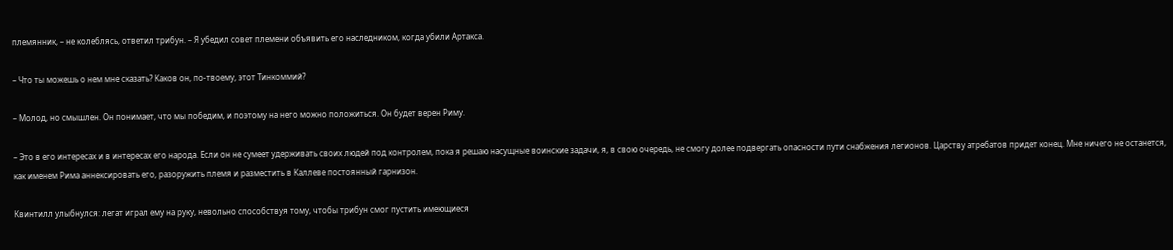племянник, – не колеблясь, ответил трибун. – Я убедил совет племени объявить его наследником, когда убили Артакса.

– Что ты можешь о нем мне сказать? Каков он, по-твоему, этот Тинкоммий?

– Молод, но смышлен. Он понимает, что мы победим, и поэтому на него можно положиться. Он будет верен Риму.

– Это в его интересах и в интересах его народа. Если он не сумеет удерживать своих людей под контролем, пока я решаю насущные воинские задачи, я, в свою очередь, не смогу долее подвергать опасности пути снабжения легионов. Царству атребатов придет конец. Мне ничего не останется, как именем Рима аннексировать его, разоружить племя и разместить в Каллеве постоянный гарнизон.

Квинтилл улыбнулся: легат играл ему на руку, невольно способствуя тому, чтобы трибун смог пустить имеющиеся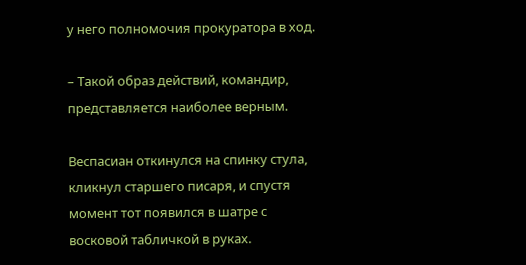у него полномочия прокуратора в ход.

– Такой образ действий, командир, представляется наиболее верным.

Веспасиан откинулся на спинку стула, кликнул старшего писаря, и спустя момент тот появился в шатре с восковой табличкой в руках.